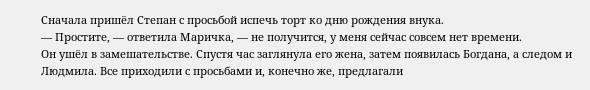Сначала пришёл Степан с просьбой испечь торт ко дню рождения внука.
— Простите, — ответила Маричка, — не получится, у меня сейчас совсем нет времени.
Он ушёл в замешательстве. Спустя час заглянула его жена, затем появилась Богдана, а следом и Людмила. Все приходили с просьбами и, конечно же, предлагали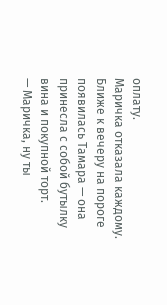оплату.
Маричка отказала каждому. Ближе к вечеру на пороге появилась Тамара — она принесла с собой бутылку вина и покупной торт.
— Маричка, ну ты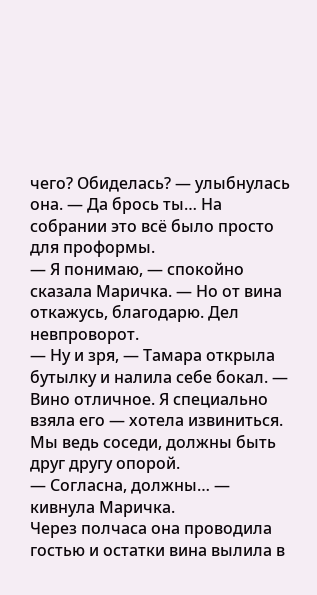чего? Обиделась? — улыбнулась она. — Да брось ты… На собрании это всё было просто для проформы.
— Я понимаю, — спокойно сказала Маричка. — Но от вина откажусь, благодарю. Дел невпроворот.
— Ну и зря, — Тамара открыла бутылку и налила себе бокал. — Вино отличное. Я специально взяла его — хотела извиниться. Мы ведь соседи, должны быть друг другу опорой.
— Согласна, должны… — кивнула Маричка.
Через полчаса она проводила гостью и остатки вина вылила в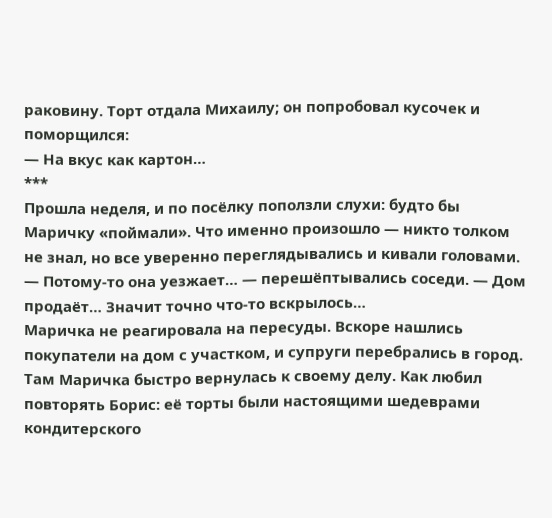раковину. Торт отдала Михаилу; он попробовал кусочек и поморщился:
— На вкус как картон…
***
Прошла неделя, и по посёлку поползли слухи: будто бы Маричку «поймали». Что именно произошло — никто толком не знал, но все уверенно переглядывались и кивали головами.
— Потому-то она уезжает… — перешёптывались соседи. — Дом продаёт… Значит точно что-то вскрылось…
Маричка не реагировала на пересуды. Вскоре нашлись покупатели на дом с участком, и супруги перебрались в город.
Там Маричка быстро вернулась к своему делу. Как любил повторять Борис: её торты были настоящими шедеврами кондитерского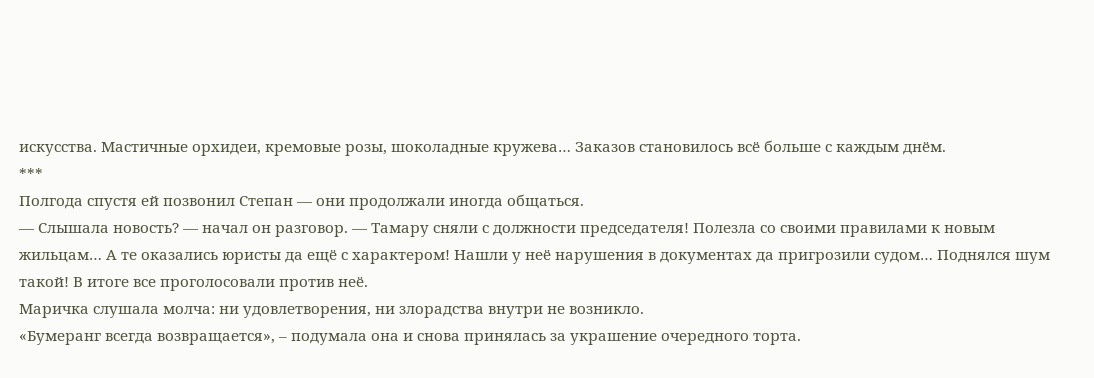искусства. Мастичные орхидеи, кремовые розы, шоколадные кружева… Заказов становилось всё больше с каждым днём.
***
Полгода спустя ей позвонил Степан — они продолжали иногда общаться.
— Слышала новость? — начал он разговор. — Тамару сняли с должности председателя! Полезла со своими правилами к новым жильцам… А те оказались юристы да ещё с характером! Нашли у неё нарушения в документах да пригрозили судом… Поднялся шум такой! В итоге все проголосовали против неё.
Маричка слушала молча: ни удовлетворения, ни злорадства внутри не возникло.
«Бумеранг всегда возвращается», – подумала она и снова принялась за украшение очередного торта.